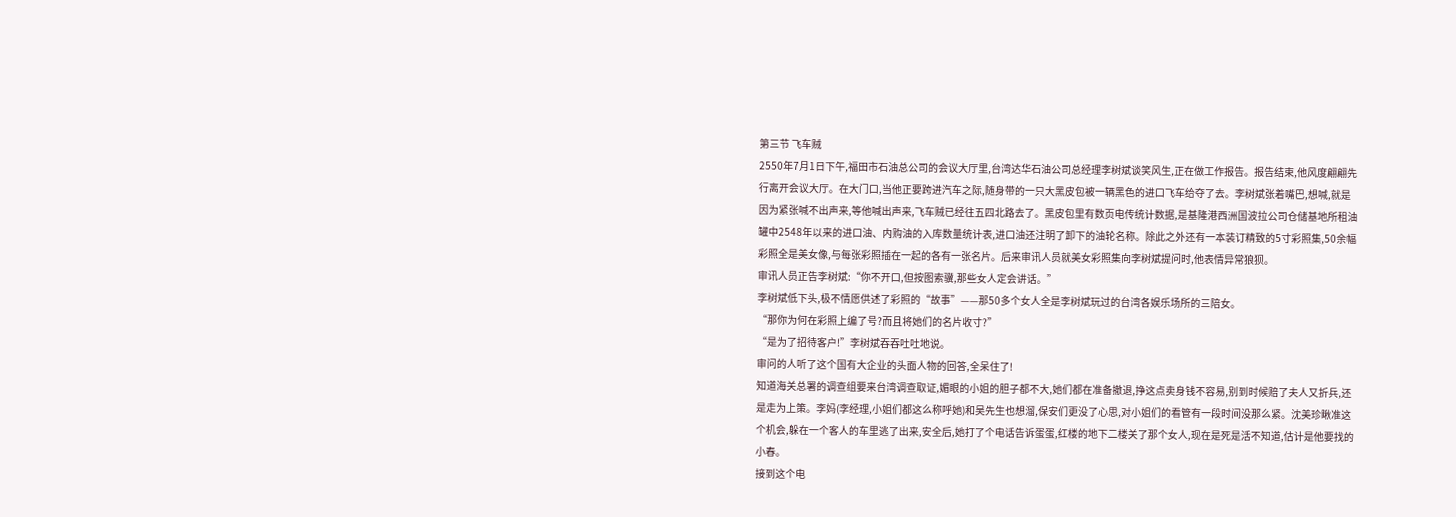第三节 飞车贼
2550年7月1日下午,福田市石油总公司的会议大厅里,台湾达华石油公司总经理李树斌谈笑风生,正在做工作报告。报告结束,他风度翩翩先行离开会议大厅。在大门口,当他正要跨进汽车之际,随身带的一只大黑皮包被一辆黑色的进口飞车给夺了去。李树斌张着嘴巴,想喊,就是因为紧张喊不出声来,等他喊出声来,飞车贼已经往五四北路去了。黑皮包里有数页电传统计数据,是基隆港西洲国波拉公司仓储基地所租油罐中2548年以来的进口油、内购油的入库数量统计表,进口油还注明了卸下的油轮名称。除此之外还有一本装订精致的5寸彩照集,50余幅彩照全是美女像,与每张彩照插在一起的各有一张名片。后来审讯人员就美女彩照集向李树斌提问时,他表情异常狼狈。
审讯人员正告李树斌:“你不开口,但按图索骥,那些女人定会讲话。”
李树斌低下头,极不情愿供述了彩照的“故事”——那50多个女人全是李树斌玩过的台湾各娱乐场所的三陪女。
“那你为何在彩照上编了号?而且将她们的名片收寸?”
“是为了招待客户!”李树斌吞吞吐吐地说。
审问的人听了这个国有大企业的头面人物的回答,全呆住了!
知道海关总署的调查组要来台湾调查取证,媚眼的小姐的胆子都不大,她们都在准备撤退,挣这点卖身钱不容易,别到时候赔了夫人又折兵,还是走为上策。李妈(李经理,小姐们都这么称呼她)和吴先生也想溜,保安们更没了心思,对小姐们的看管有一段时间没那么紧。沈美珍瞅准这个机会,躲在一个客人的车里逃了出来,安全后,她打了个电话告诉蛋蛋,红楼的地下二楼关了那个女人,现在是死是活不知道,估计是他要找的小春。
接到这个电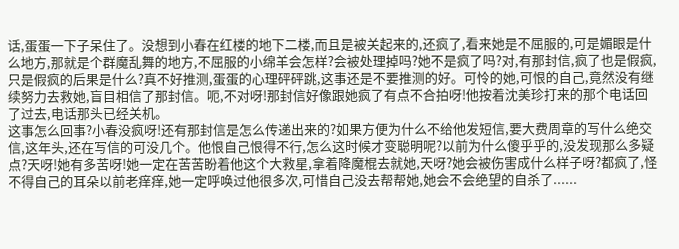话,蛋蛋一下子呆住了。没想到小春在红楼的地下二楼,而且是被关起来的,还疯了,看来她是不屈服的,可是媚眼是什么地方,那就是个群魔乱舞的地方,不屈服的小绵羊会怎样?会被处理掉吗?她不是疯了吗?对,有那封信,疯了也是假疯,只是假疯的后果是什么?真不好推测,蛋蛋的心理砰砰跳,这事还是不要推测的好。可怜的她,可恨的自己,竟然没有继续努力去救她,盲目相信了那封信。呃,不对呀!那封信好像跟她疯了有点不合拍呀!他按着沈美珍打来的那个电话回了过去,电话那头已经关机。
这事怎么回事?小春没疯呀!还有那封信是怎么传递出来的?如果方便为什么不给他发短信,要大费周章的写什么绝交信,这年头,还在写信的可没几个。他恨自己恨得不行,怎么这时候才变聪明呢?以前为什么傻乎乎的,没发现那么多疑点?天呀!她有多苦呀!她一定在苦苦盼着他这个大救星,拿着降魔棍去就她,天呀?她会被伤害成什么样子呀?都疯了,怪不得自己的耳朵以前老痒痒,她一定呼唤过他很多次,可惜自己没去帮帮她,她会不会绝望的自杀了......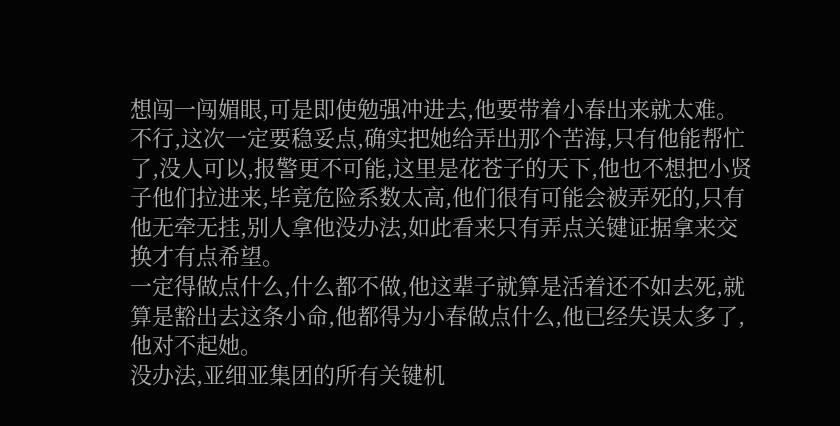想闯一闯媚眼,可是即使勉强冲进去,他要带着小春出来就太难。不行,这次一定要稳妥点,确实把她给弄出那个苦海,只有他能帮忙了,没人可以,报警更不可能,这里是花苍子的天下,他也不想把小贤子他们拉进来,毕竟危险系数太高,他们很有可能会被弄死的,只有他无牵无挂,别人拿他没办法,如此看来只有弄点关键证据拿来交换才有点希望。
一定得做点什么,什么都不做,他这辈子就算是活着还不如去死,就算是豁出去这条小命,他都得为小春做点什么,他已经失误太多了,他对不起她。
没办法,亚细亚集团的所有关键机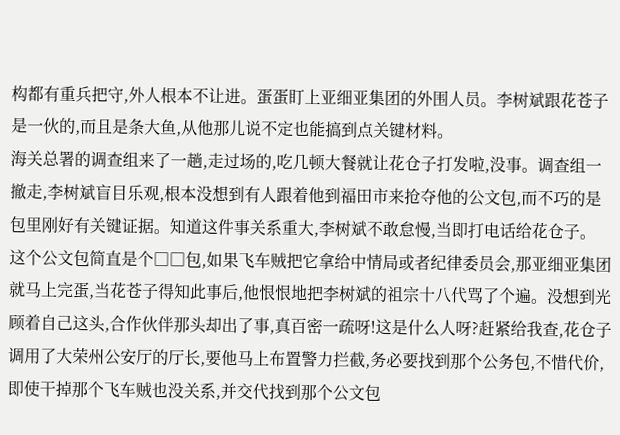构都有重兵把守,外人根本不让进。蛋蛋盯上亚细亚集团的外围人员。李树斌跟花苍子是一伙的,而且是条大鱼,从他那儿说不定也能搞到点关键材料。
海关总署的调查组来了一趟,走过场的,吃几顿大餐就让花仓子打发啦,没事。调查组一撤走,李树斌盲目乐观,根本没想到有人跟着他到福田市来抢夺他的公文包,而不巧的是包里刚好有关键证据。知道这件事关系重大,李树斌不敢怠慢,当即打电话给花仓子。
这个公文包简直是个□□包,如果飞车贼把它拿给中情局或者纪律委员会,那亚细亚集团就马上完蛋,当花苍子得知此事后,他恨恨地把李树斌的祖宗十八代骂了个遍。没想到光顾着自己这头,合作伙伴那头却出了事,真百密一疏呀!这是什么人呀?赶紧给我查,花仓子调用了大荣州公安厅的厅长,要他马上布置警力拦截,务必要找到那个公务包,不惜代价,即使干掉那个飞车贼也没关系,并交代找到那个公文包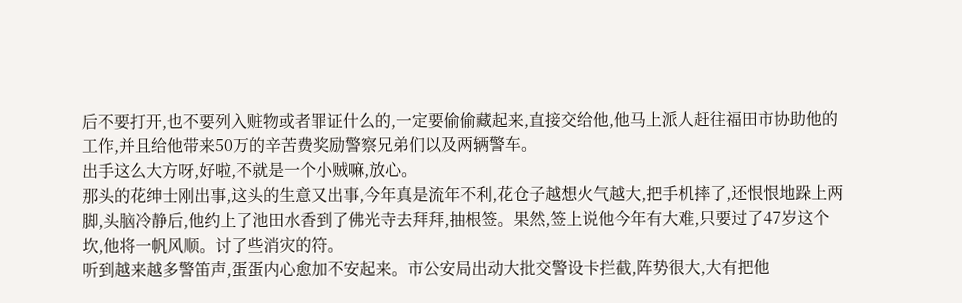后不要打开,也不要列入赃物或者罪证什么的,一定要偷偷藏起来,直接交给他,他马上派人赶往福田市协助他的工作,并且给他带来50万的辛苦费奖励警察兄弟们以及两辆警车。
出手这么大方呀,好啦,不就是一个小贼嘛,放心。
那头的花绅士刚出事,这头的生意又出事,今年真是流年不利,花仓子越想火气越大,把手机摔了,还恨恨地跺上两脚,头脑冷静后,他约上了池田水香到了佛光寺去拜拜,抽根签。果然,签上说他今年有大难,只要过了47岁这个坎,他将一帆风顺。讨了些消灾的符。
听到越来越多警笛声,蛋蛋内心愈加不安起来。市公安局出动大批交警设卡拦截,阵势很大,大有把他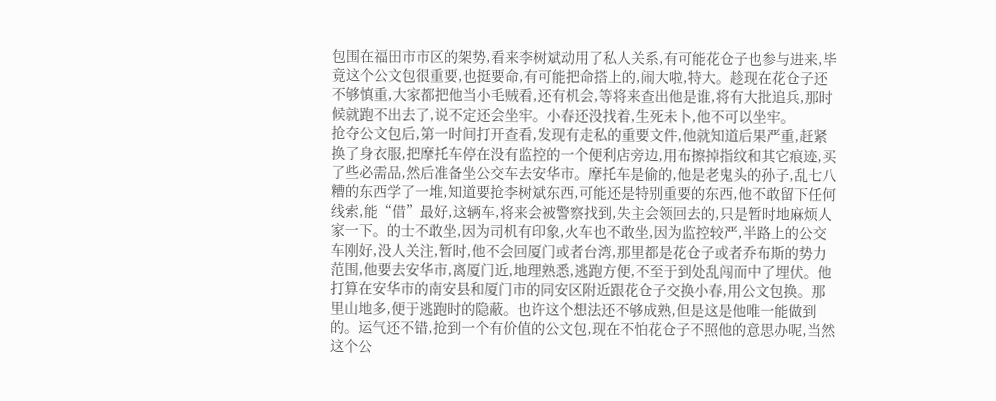包围在福田市市区的架势,看来李树斌动用了私人关系,有可能花仓子也参与进来,毕竟这个公文包很重要,也挺要命,有可能把命搭上的,闹大啦,特大。趁现在花仓子还不够慎重,大家都把他当小毛贼看,还有机会,等将来查出他是谁,将有大批追兵,那时候就跑不出去了,说不定还会坐牢。小春还没找着,生死未卜,他不可以坐牢。
抢夺公文包后,第一时间打开查看,发现有走私的重要文件,他就知道后果严重,赶紧换了身衣服,把摩托车停在没有监控的一个便利店旁边,用布擦掉指纹和其它痕迹,买了些必需品,然后准备坐公交车去安华市。摩托车是偷的,他是老鬼头的孙子,乱七八糟的东西学了一堆,知道要抢李树斌东西,可能还是特别重要的东西,他不敢留下任何线索,能“借”最好,这辆车,将来会被警察找到,失主会领回去的,只是暂时地麻烦人家一下。的士不敢坐,因为司机有印象,火车也不敢坐,因为监控较严,半路上的公交车刚好,没人关注,暂时,他不会回厦门或者台湾,那里都是花仓子或者乔布斯的势力范围,他要去安华市,离厦门近,地理熟悉,逃跑方便,不至于到处乱闯而中了埋伏。他打算在安华市的南安县和厦门市的同安区附近跟花仓子交换小春,用公文包换。那里山地多,便于逃跑时的隐蔽。也许这个想法还不够成熟,但是这是他唯一能做到的。运气还不错,抢到一个有价值的公文包,现在不怕花仓子不照他的意思办呢,当然这个公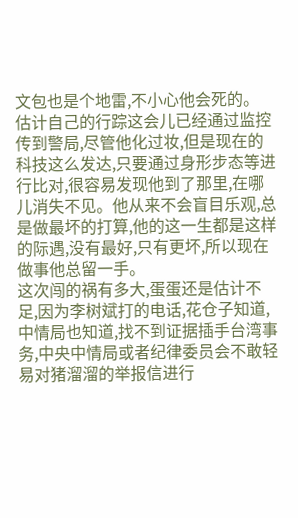文包也是个地雷,不小心他会死的。
估计自己的行踪这会儿已经通过监控传到警局,尽管他化过妆,但是现在的科技这么发达,只要通过身形步态等进行比对,很容易发现他到了那里,在哪儿消失不见。他从来不会盲目乐观,总是做最坏的打算,他的这一生都是这样的际遇,没有最好,只有更坏,所以现在做事他总留一手。
这次闯的祸有多大,蛋蛋还是估计不足,因为李树斌打的电话,花仓子知道,中情局也知道,找不到证据插手台湾事务,中央中情局或者纪律委员会不敢轻易对猪溜溜的举报信进行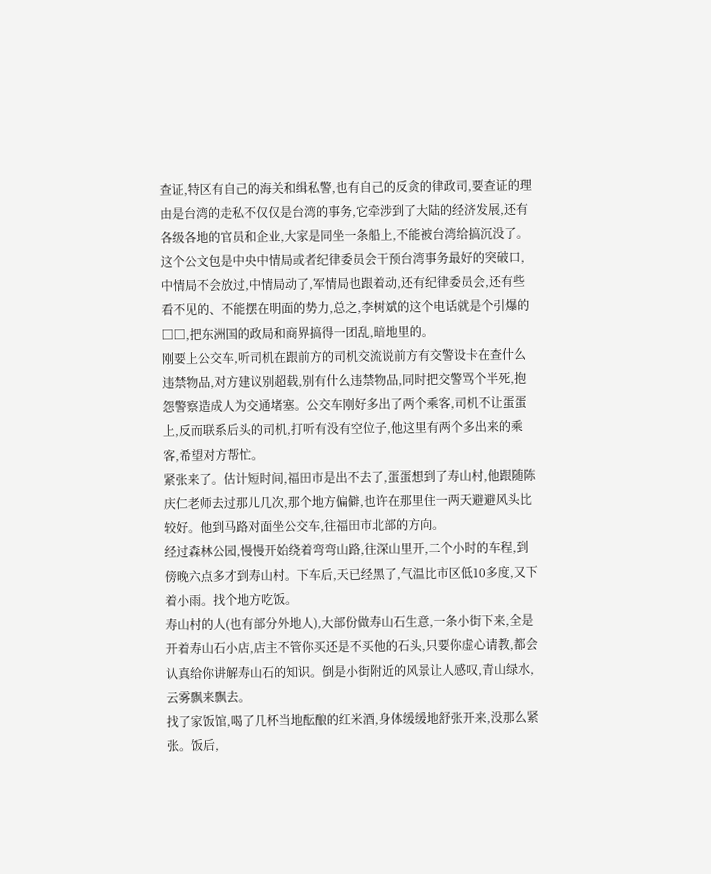查证,特区有自己的海关和缉私警,也有自己的反贪的律政司,要查证的理由是台湾的走私不仅仅是台湾的事务,它牵涉到了大陆的经济发展,还有各级各地的官员和企业,大家是同坐一条船上,不能被台湾给搞沉没了。
这个公文包是中央中情局或者纪律委员会干预台湾事务最好的突破口,中情局不会放过,中情局动了,军情局也跟着动,还有纪律委员会,还有些看不见的、不能摆在明面的势力,总之,李树斌的这个电话就是个引爆的□□,把东洲国的政局和商界搞得一团乱,暗地里的。
刚要上公交车,听司机在跟前方的司机交流说前方有交警设卡在查什么违禁物品,对方建议别超载,别有什么违禁物品,同时把交警骂个半死,抱怨警察造成人为交通堵塞。公交车刚好多出了两个乘客,司机不让蛋蛋上,反而联系后头的司机,打听有没有空位子,他这里有两个多出来的乘客,希望对方帮忙。
紧张来了。估计短时间,福田市是出不去了,蛋蛋想到了寿山村,他跟随陈庆仁老师去过那儿几次,那个地方偏僻,也许在那里住一两天避避风头比较好。他到马路对面坐公交车,往福田市北部的方向。
经过森林公园,慢慢开始绕着弯弯山路,往深山里开,二个小时的车程,到傍晚六点多才到寿山村。下车后,天已经黑了,气温比市区低10多度,又下着小雨。找个地方吃饭。
寿山村的人(也有部分外地人),大部份做寿山石生意,一条小街下来,全是开着寿山石小店,店主不管你买还是不买他的石头,只要你虚心请教,都会认真给你讲解寿山石的知识。倒是小街附近的风景让人感叹,青山绿水,云雾飘来飘去。
找了家饭馆,喝了几杯当地酝酿的红米酒,身体缓缓地舒张开来,没那么紧张。饭后,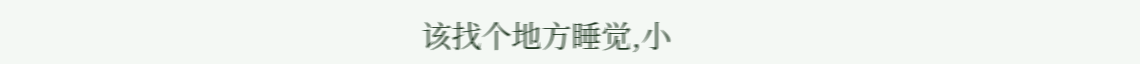该找个地方睡觉,小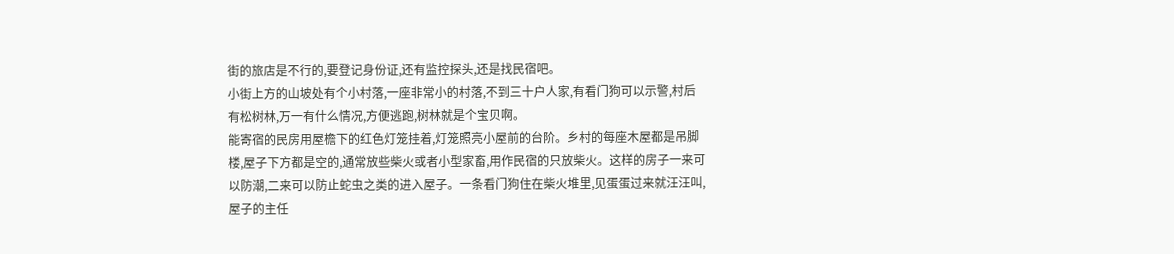街的旅店是不行的,要登记身份证,还有监控探头,还是找民宿吧。
小街上方的山坡处有个小村落,一座非常小的村落,不到三十户人家,有看门狗可以示警,村后有松树林,万一有什么情况,方便逃跑,树林就是个宝贝啊。
能寄宿的民房用屋檐下的红色灯笼挂着,灯笼照亮小屋前的台阶。乡村的每座木屋都是吊脚楼,屋子下方都是空的,通常放些柴火或者小型家畜,用作民宿的只放柴火。这样的房子一来可以防潮,二来可以防止蛇虫之类的进入屋子。一条看门狗住在柴火堆里,见蛋蛋过来就汪汪叫,屋子的主任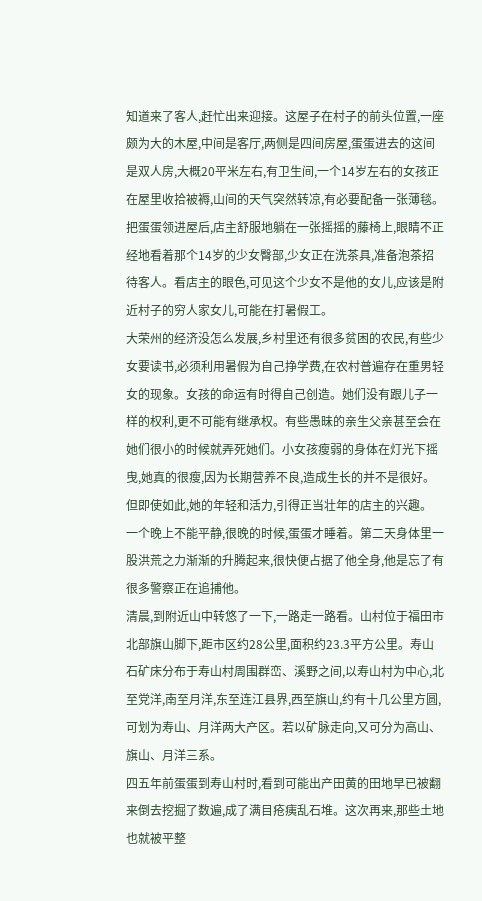知道来了客人,赶忙出来迎接。这屋子在村子的前头位置,一座颇为大的木屋,中间是客厅,两侧是四间房屋,蛋蛋进去的这间是双人房,大概20平米左右,有卫生间,一个14岁左右的女孩正在屋里收拾被褥,山间的天气突然转凉,有必要配备一张薄毯。
把蛋蛋领进屋后,店主舒服地躺在一张摇摇的藤椅上,眼睛不正经地看着那个14岁的少女臀部,少女正在洗茶具,准备泡茶招待客人。看店主的眼色,可见这个少女不是他的女儿,应该是附近村子的穷人家女儿,可能在打暑假工。
大荣州的经济没怎么发展,乡村里还有很多贫困的农民,有些少女要读书,必须利用暑假为自己挣学费,在农村普遍存在重男轻女的现象。女孩的命运有时得自己创造。她们没有跟儿子一样的权利,更不可能有继承权。有些愚昧的亲生父亲甚至会在她们很小的时候就弄死她们。小女孩瘦弱的身体在灯光下摇曳,她真的很瘦,因为长期营养不良,造成生长的并不是很好。但即使如此,她的年轻和活力,引得正当壮年的店主的兴趣。
一个晚上不能平静,很晚的时候,蛋蛋才睡着。第二天身体里一股洪荒之力渐渐的升腾起来,很快便占据了他全身,他是忘了有很多警察正在追捕他。
清晨,到附近山中转悠了一下,一路走一路看。山村位于福田市北部旗山脚下,距市区约28公里,面积约23.3平方公里。寿山石矿床分布于寿山村周围群峦、溪野之间,以寿山村为中心,北至党洋,南至月洋,东至连江县界,西至旗山,约有十几公里方圆,可划为寿山、月洋两大产区。若以矿脉走向,又可分为高山、旗山、月洋三系。
四五年前蛋蛋到寿山村时,看到可能出产田黄的田地早已被翻来倒去挖掘了数遍,成了满目疮痍乱石堆。这次再来,那些土地也就被平整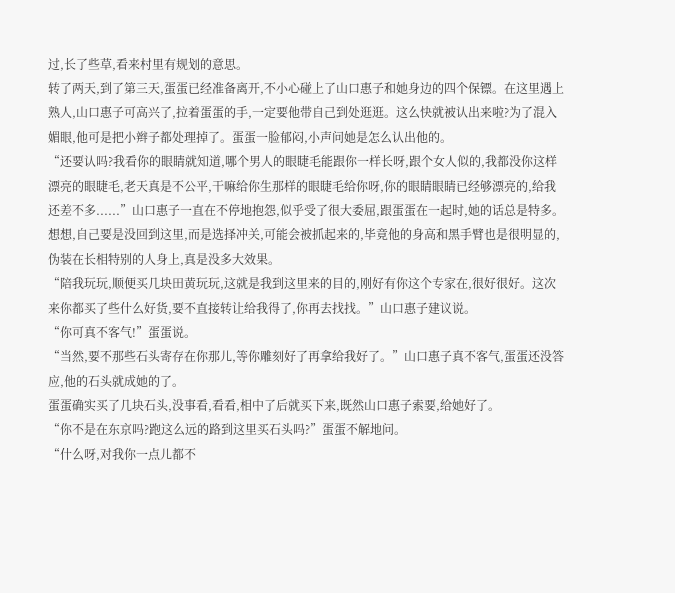过,长了些草,看来村里有规划的意思。
转了两天,到了第三天,蛋蛋已经准备离开,不小心碰上了山口惠子和她身边的四个保镖。在这里遇上熟人,山口惠子可高兴了,拉着蛋蛋的手,一定要他带自己到处逛逛。这么快就被认出来啦?为了混入媚眼,他可是把小辫子都处理掉了。蛋蛋一脸郁闷,小声问她是怎么认出他的。
“还要认吗?我看你的眼睛就知道,哪个男人的眼睫毛能跟你一样长呀,跟个女人似的,我都没你这样漂亮的眼睫毛,老天真是不公平,干嘛给你生那样的眼睫毛给你呀,你的眼睛眼睛已经够漂亮的,给我还差不多......”山口惠子一直在不停地抱怨,似乎受了很大委屈,跟蛋蛋在一起时,她的话总是特多。
想想,自己要是没回到这里,而是选择冲关,可能会被抓起来的,毕竟他的身高和黑手臂也是很明显的,伪装在长相特别的人身上,真是没多大效果。
“陪我玩玩,顺便买几块田黄玩玩,这就是我到这里来的目的,刚好有你这个专家在,很好很好。这次来你都买了些什么好货,要不直接转让给我得了,你再去找找。”山口惠子建议说。
“你可真不客气!”蛋蛋说。
“当然,要不那些石头寄存在你那儿,等你雕刻好了再拿给我好了。”山口惠子真不客气,蛋蛋还没答应,他的石头就成她的了。
蛋蛋确实买了几块石头,没事看,看看,相中了后就买下来,既然山口惠子索要,给她好了。
“你不是在东京吗?跑这么远的路到这里买石头吗?”蛋蛋不解地问。
“什么呀,对我你一点儿都不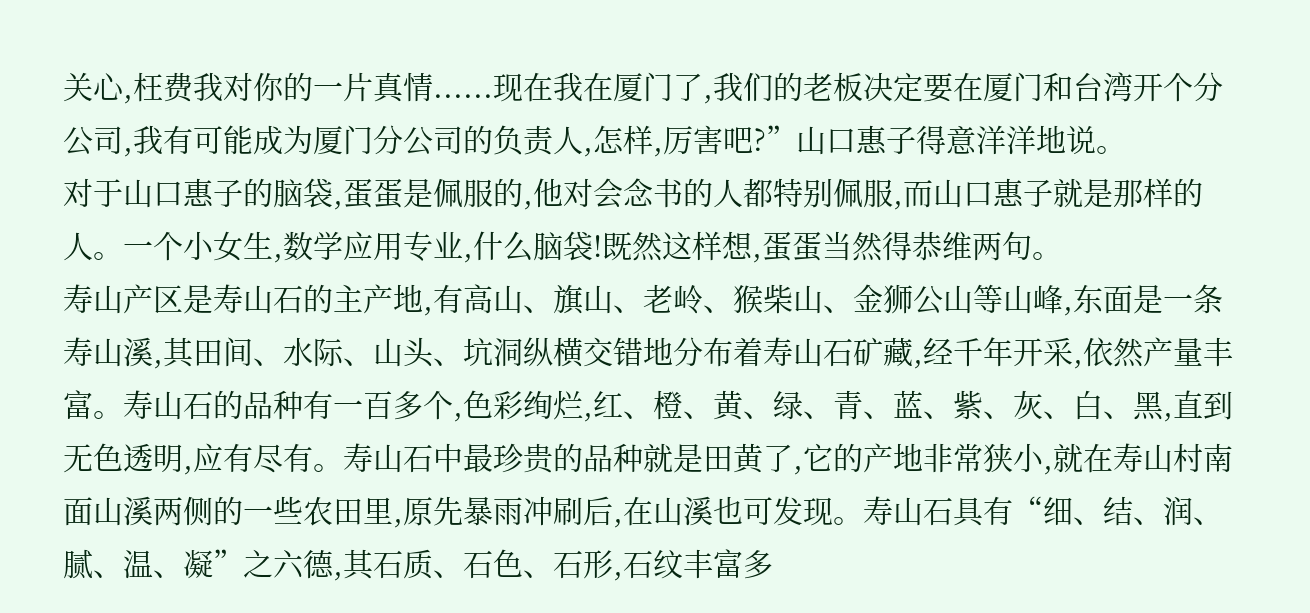关心,枉费我对你的一片真情......现在我在厦门了,我们的老板决定要在厦门和台湾开个分公司,我有可能成为厦门分公司的负责人,怎样,厉害吧?”山口惠子得意洋洋地说。
对于山口惠子的脑袋,蛋蛋是佩服的,他对会念书的人都特别佩服,而山口惠子就是那样的人。一个小女生,数学应用专业,什么脑袋!既然这样想,蛋蛋当然得恭维两句。
寿山产区是寿山石的主产地,有高山、旗山、老岭、猴柴山、金狮公山等山峰,东面是一条寿山溪,其田间、水际、山头、坑洞纵横交错地分布着寿山石矿藏,经千年开采,依然产量丰富。寿山石的品种有一百多个,色彩绚烂,红、橙、黄、绿、青、蓝、紫、灰、白、黑,直到无色透明,应有尽有。寿山石中最珍贵的品种就是田黄了,它的产地非常狭小,就在寿山村南面山溪两侧的一些农田里,原先暴雨冲刷后,在山溪也可发现。寿山石具有“细、结、润、腻、温、凝”之六德,其石质、石色、石形,石纹丰富多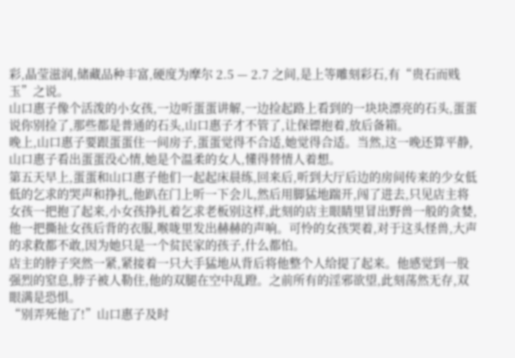彩,晶莹滋润,储藏品种丰富,硬度为摩尔 2.5 — 2.7 之间,是上等雕刻彩石,有“贵石而贱玉”之说。
山口惠子像个活泼的小女孩,一边听蛋蛋讲解,一边捡起路上看到的一块块漂亮的石头,蛋蛋说你别捡了,那些都是普通的石头,山口惠子才不管了,让保镖抱着,放后备箱。
晚上,山口惠子要跟蛋蛋住一间房子,蛋蛋觉得不合适,她觉得合适。当然,这一晚还算平静,山口惠子看出蛋蛋没心情,她是个温柔的女人,懂得替情人着想。
第五天早上,蛋蛋和山口惠子他们一起起床晨练,回来后,听到大厅后边的房间传来的少女低低的乞求的哭声和挣扎,他趴在门上听一下会儿,然后用脚猛地踹开,闯了进去,只见店主将女孩一把抱了起来,小女孩挣扎着乞求老板别这样,此刻的店主眼睛里冒出野兽一般的贪婪,他一把撕扯女孩后背的衣服,喉咙里发出赫赫的声响。可怜的女孩哭着,对于这头怪兽,大声的求救都不敢,因为她只是一个贫民家的孩子,什么都怕。
店主的脖子突然一紧,紧接着一只大手猛地从背后将他整个人给提了起来。他感觉到一股强烈的窒息,脖子被人勒住,他的双腿在空中乱蹬。之前所有的淫邪欲望,此刻荡然无存,双眼满是恐惧。
“别弄死他了!”山口惠子及时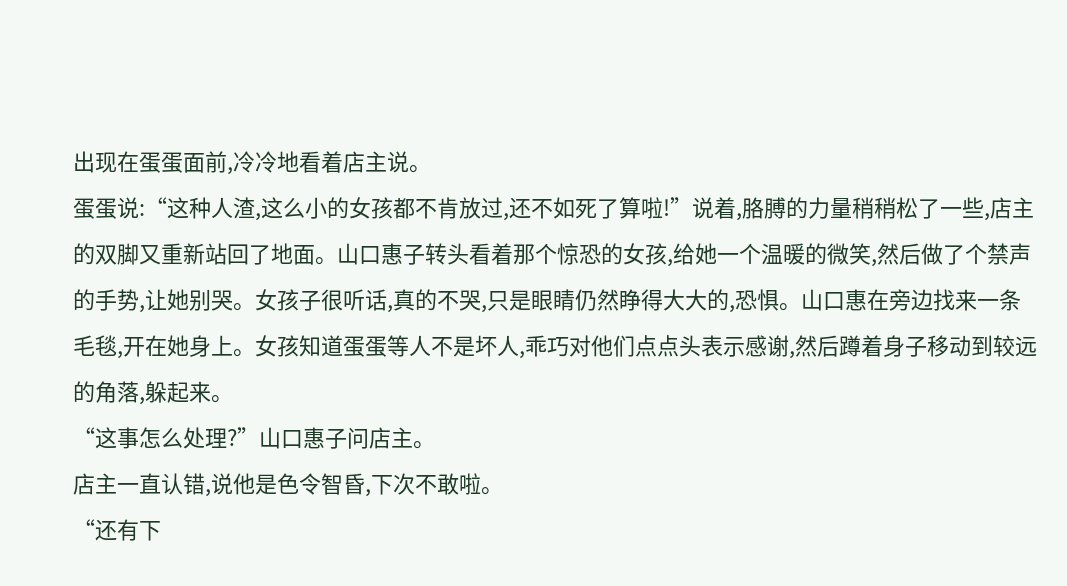出现在蛋蛋面前,冷冷地看着店主说。
蛋蛋说:“这种人渣,这么小的女孩都不肯放过,还不如死了算啦!”说着,胳膊的力量稍稍松了一些,店主的双脚又重新站回了地面。山口惠子转头看着那个惊恐的女孩,给她一个温暖的微笑,然后做了个禁声的手势,让她别哭。女孩子很听话,真的不哭,只是眼睛仍然睁得大大的,恐惧。山口惠在旁边找来一条毛毯,开在她身上。女孩知道蛋蛋等人不是坏人,乖巧对他们点点头表示感谢,然后蹲着身子移动到较远的角落,躲起来。
“这事怎么处理?”山口惠子问店主。
店主一直认错,说他是色令智昏,下次不敢啦。
“还有下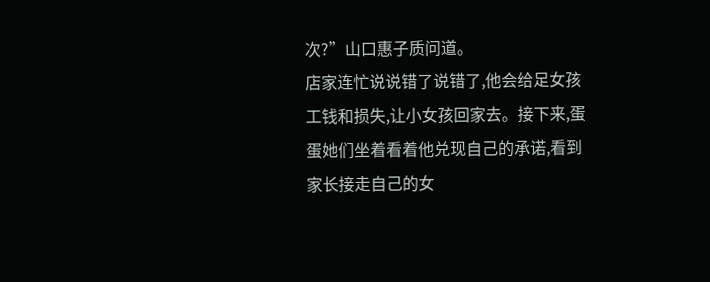次?”山口惠子质问道。
店家连忙说说错了说错了,他会给足女孩工钱和损失,让小女孩回家去。接下来,蛋蛋她们坐着看着他兑现自己的承诺,看到家长接走自己的女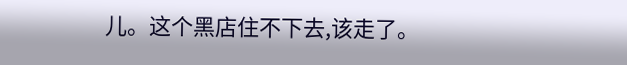儿。这个黑店住不下去,该走了。